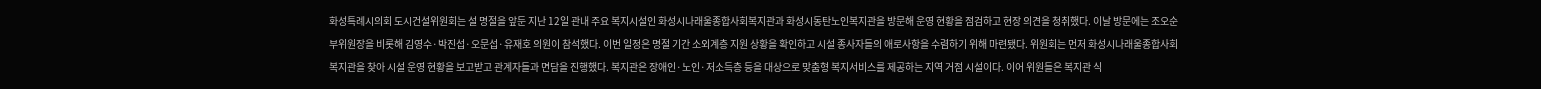화성특례시의회 도시건설위원회는 설 명절을 앞둔 지난 12일 관내 주요 복지시설인 화성시나래울종합사회복지관과 화성시동탄노인복지관을 방문해 운영 현황을 점검하고 현장 의견을 청취했다. 이날 방문에는 조오순 부위원장을 비롯해 김영수·박진섭·오문섭·유재호 의원이 참석했다. 이번 일정은 명절 기간 소외계층 지원 상황을 확인하고 시설 종사자들의 애로사항을 수렴하기 위해 마련됐다. 위원회는 먼저 화성시나래울종합사회복지관을 찾아 시설 운영 현황을 보고받고 관계자들과 면담을 진행했다. 복지관은 장애인·노인·저소득층 등을 대상으로 맞춤형 복지서비스를 제공하는 지역 거점 시설이다. 이어 위원들은 복지관 식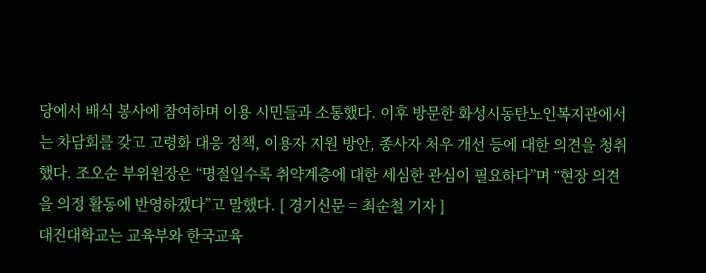당에서 배식 봉사에 참여하며 이용 시민들과 소통했다. 이후 방문한 화성시동탄노인복지관에서는 차담회를 갖고 고령화 대응 정책, 이용자 지원 방안, 종사자 처우 개선 등에 대한 의견을 청취했다. 조오순 부위원장은 “명절일수록 취약계층에 대한 세심한 관심이 필요하다”며 “현장 의견을 의정 활동에 반영하겠다”고 말했다. [ 경기신문 = 최순철 기자 ]
대진대학교는 교육부와 한국교육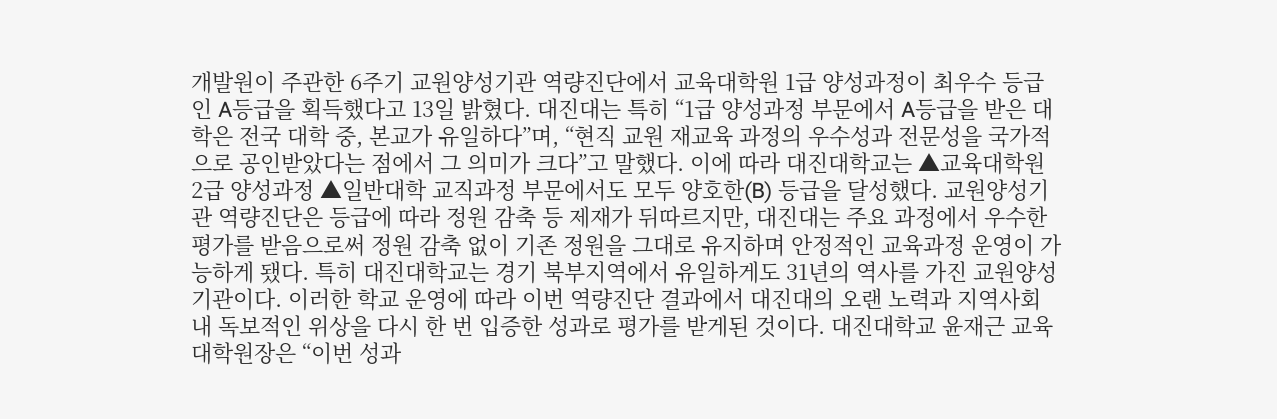개발원이 주관한 6주기 교원양성기관 역량진단에서 교육대학원 1급 양성과정이 최우수 등급인 A등급을 획득했다고 13일 밝혔다. 대진대는 특히 “1급 양성과정 부문에서 A등급을 받은 대학은 전국 대학 중, 본교가 유일하다”며, “현직 교원 재교육 과정의 우수성과 전문성을 국가적으로 공인받았다는 점에서 그 의미가 크다”고 말했다. 이에 따라 대진대학교는 ▲교육대학원 2급 양성과정 ▲일반대학 교직과정 부문에서도 모두 양호한(B) 등급을 달성했다. 교원양성기관 역량진단은 등급에 따라 정원 감축 등 제재가 뒤따르지만, 대진대는 주요 과정에서 우수한 평가를 받음으로써 정원 감축 없이 기존 정원을 그대로 유지하며 안정적인 교육과정 운영이 가능하게 됐다. 특히 대진대학교는 경기 북부지역에서 유일하게도 31년의 역사를 가진 교원양성기관이다. 이러한 학교 운영에 따라 이번 역량진단 결과에서 대진대의 오랜 노력과 지역사회 내 독보적인 위상을 다시 한 번 입증한 성과로 평가를 받게된 것이다. 대진대학교 윤재근 교육대학원장은 “이번 성과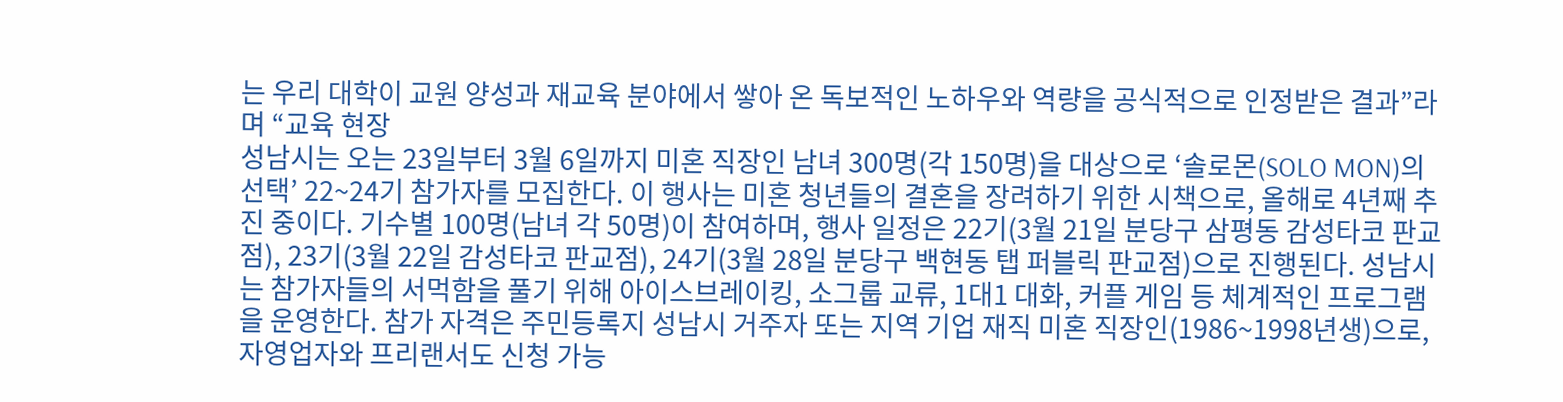는 우리 대학이 교원 양성과 재교육 분야에서 쌓아 온 독보적인 노하우와 역량을 공식적으로 인정받은 결과”라며 “교육 현장
성남시는 오는 23일부터 3월 6일까지 미혼 직장인 남녀 300명(각 150명)을 대상으로 ‘솔로몬(SOLO MON)의 선택’ 22~24기 참가자를 모집한다. 이 행사는 미혼 청년들의 결혼을 장려하기 위한 시책으로, 올해로 4년째 추진 중이다. 기수별 100명(남녀 각 50명)이 참여하며, 행사 일정은 22기(3월 21일 분당구 삼평동 감성타코 판교점), 23기(3월 22일 감성타코 판교점), 24기(3월 28일 분당구 백현동 탭 퍼블릭 판교점)으로 진행된다. 성남시는 참가자들의 서먹함을 풀기 위해 아이스브레이킹, 소그룹 교류, 1대1 대화, 커플 게임 등 체계적인 프로그램을 운영한다. 참가 자격은 주민등록지 성남시 거주자 또는 지역 기업 재직 미혼 직장인(1986~1998년생)으로, 자영업자와 프리랜서도 신청 가능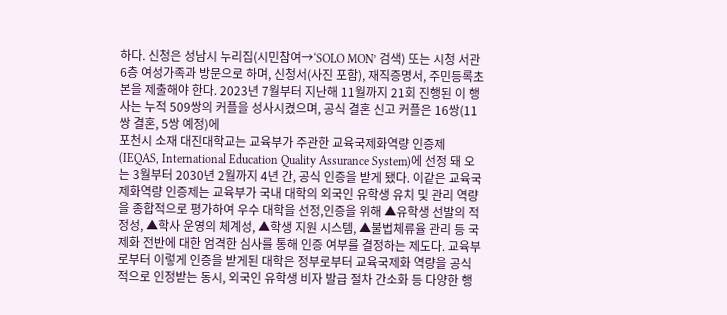하다. 신청은 성남시 누리집(시민참여→‘SOLO MON’ 검색) 또는 시청 서관 6층 여성가족과 방문으로 하며, 신청서(사진 포함), 재직증명서, 주민등록초본을 제출해야 한다. 2023년 7월부터 지난해 11월까지 21회 진행된 이 행사는 누적 509쌍의 커플을 성사시켰으며, 공식 결혼 신고 커플은 16쌍(11쌍 결혼, 5쌍 예정)에
포천시 소재 대진대학교는 교육부가 주관한 교육국제화역량 인증제(IEQAS, International Education Quality Assurance System)에 선정 돼 오는 3월부터 2030년 2월까지 4년 간, 공식 인증을 받게 됐다. 이같은 교육국제화역량 인증제는 교육부가 국내 대학의 외국인 유학생 유치 및 관리 역량을 종합적으로 평가하여 우수 대학을 선정,인증을 위해 ▲유학생 선발의 적정성, ▲학사 운영의 체계성, ▲학생 지원 시스템, ▲불법체류율 관리 등 국제화 전반에 대한 엄격한 심사를 통해 인증 여부를 결정하는 제도다. 교육부로부터 이렇게 인증을 받게된 대학은 정부로부터 교육국제화 역량을 공식적으로 인정받는 동시, 외국인 유학생 비자 발급 절차 간소화 등 다양한 행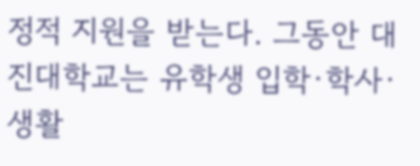정적 지원을 받는다. 그동안 대진대학교는 유학생 입학·학사·생활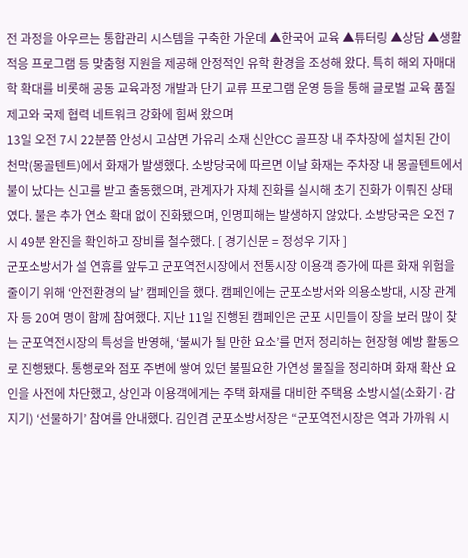전 과정을 아우르는 통합관리 시스템을 구축한 가운데 ▲한국어 교육 ▲튜터링 ▲상담 ▲생활 적응 프로그램 등 맞춤형 지원을 제공해 안정적인 유학 환경을 조성해 왔다. 특히 해외 자매대학 확대를 비롯해 공동 교육과정 개발과 단기 교류 프로그램 운영 등을 통해 글로벌 교육 품질 제고와 국제 협력 네트워크 강화에 힘써 왔으며
13일 오전 7시 22분쯤 안성시 고삼면 가유리 소재 신안CC 골프장 내 주차장에 설치된 간이 천막(몽골텐트)에서 화재가 발생했다. 소방당국에 따르면 이날 화재는 주차장 내 몽골텐트에서 불이 났다는 신고를 받고 출동했으며, 관계자가 자체 진화를 실시해 초기 진화가 이뤄진 상태였다. 불은 추가 연소 확대 없이 진화됐으며, 인명피해는 발생하지 않았다. 소방당국은 오전 7시 49분 완진을 확인하고 장비를 철수했다. [ 경기신문 = 정성우 기자 ]
군포소방서가 설 연휴를 앞두고 군포역전시장에서 전통시장 이용객 증가에 따른 화재 위험을 줄이기 위해 ‘안전환경의 날’ 캠페인을 했다. 캠페인에는 군포소방서와 의용소방대, 시장 관계자 등 20여 명이 함께 참여했다. 지난 11일 진행된 캠페인은 군포 시민들이 장을 보러 많이 찾는 군포역전시장의 특성을 반영해, ‘불씨가 될 만한 요소’를 먼저 정리하는 현장형 예방 활동으로 진행됐다. 통행로와 점포 주변에 쌓여 있던 불필요한 가연성 물질을 정리하며 화재 확산 요인을 사전에 차단했고, 상인과 이용객에게는 주택 화재를 대비한 주택용 소방시설(소화기·감지기) ‘선물하기’ 참여를 안내했다. 김인겸 군포소방서장은 “군포역전시장은 역과 가까워 시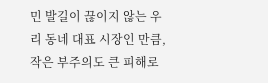민 발길이 끊이지 않는 우리 동네 대표 시장인 만큼, 작은 부주의도 큰 피해로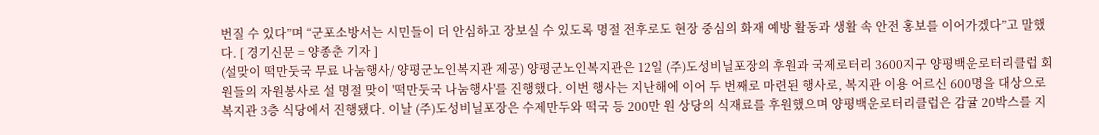번질 수 있다”며 “군포소방서는 시민들이 더 안심하고 장보실 수 있도록 명절 전후로도 현장 중심의 화재 예방 활동과 생활 속 안전 홍보를 이어가겠다”고 말했다. [ 경기신문 = 양종춘 기자 ]
(설맞이 떡만둣국 무료 나눔행사/ 양평군노인복지관 제공) 양평군노인복지관은 12일 (주)도성비닐포장의 후원과 국제로터리 3600지구 양평백운로터리클럽 회원들의 자원봉사로 설 명절 맞이 '떡만둣국 나눔행사'를 진행했다. 이번 행사는 지난해에 이어 두 번째로 마련된 행사로, 복지관 이용 어르신 600명을 대상으로 복지관 3층 식당에서 진행됐다. 이날 (주)도성비닐포장은 수제만두와 떡국 등 200만 원 상당의 식재료를 후원했으며 양평백운로터리클럽은 감귤 20박스를 지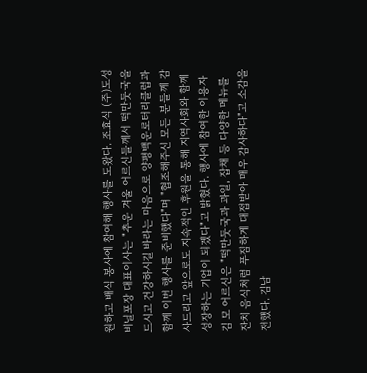원하고 배식 봉사에 참여해 행사를 도왔다. 조효식 (주)도성비닐포장 대표이사는 "추운 겨울 어르신들께서 떡만둣국을 드시고 건강하시길 바라는 마음으로 양평백운로터리클럽과 함께 이번 행사를 준비했다"며 "협조해주신 모든 분들께 감사드리고 앞으로도 지속적인 후원을 통해 지역사회와 함께 성장하는 기업이 되겠다"고 밝혔다. 행사에 참여한 이용자 김 모 어르신은 "떡만둣국과 과일, 잡채 등 다양한 메뉴를 잔치 음식처럼 푸짐하게 대접받아 매우 감사하다"고 소감을 전했다. 김남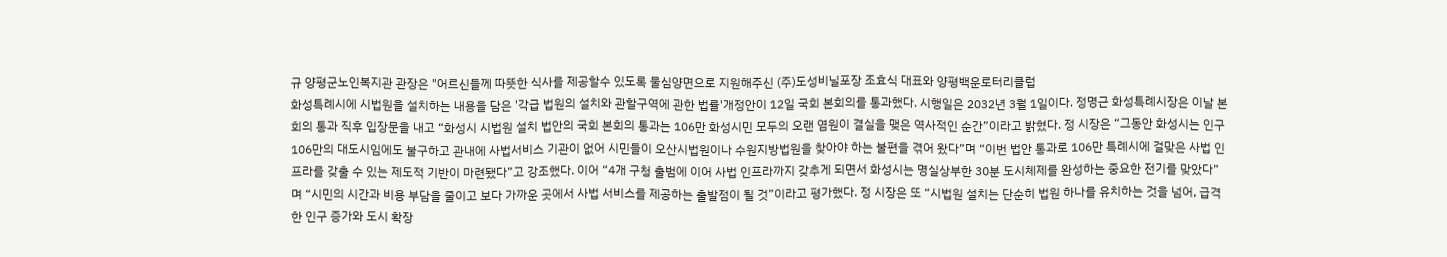규 양평군노인복지관 관장은 "어르신들께 따뜻한 식사를 제공할수 있도록 물심양면으로 지원해주신 (주)도성비닐포장 조효식 대표와 양평백운로터리클럽
화성특례시에 시법원을 설치하는 내용을 담은 '각급 법원의 설치와 관할구역에 관한 법률'개정안이 12일 국회 본회의를 통과했다. 시행일은 2032년 3월 1일이다. 정명근 화성특례시장은 이날 본회의 통과 직후 입장문을 내고 “화성시 시법원 설치 법안의 국회 본회의 통과는 106만 화성시민 모두의 오랜 염원이 결실을 맺은 역사적인 순간”이라고 밝혔다. 정 시장은 “그동안 화성시는 인구 106만의 대도시임에도 불구하고 관내에 사법서비스 기관이 없어 시민들이 오산시법원이나 수원지방법원을 찾아야 하는 불편을 겪어 왔다”며 “이번 법안 통과로 106만 특례시에 걸맞은 사법 인프라를 갖출 수 있는 제도적 기반이 마련됐다”고 강조했다. 이어 “4개 구청 출범에 이어 사법 인프라까지 갖추게 되면서 화성시는 명실상부한 30분 도시체제를 완성하는 중요한 전기를 맞았다”며 “시민의 시간과 비용 부담을 줄이고 보다 가까운 곳에서 사법 서비스를 제공하는 출발점이 될 것”이라고 평가했다. 정 시장은 또 “시법원 설치는 단순히 법원 하나를 유치하는 것을 넘어, 급격한 인구 증가와 도시 확장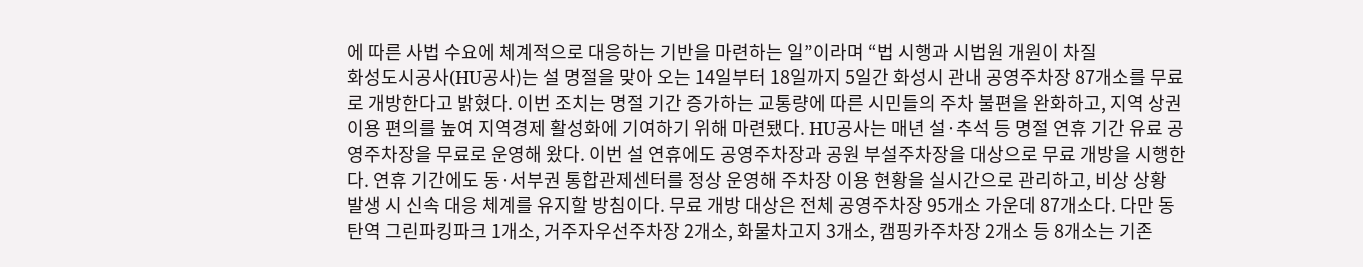에 따른 사법 수요에 체계적으로 대응하는 기반을 마련하는 일”이라며 “법 시행과 시법원 개원이 차질
화성도시공사(HU공사)는 설 명절을 맞아 오는 14일부터 18일까지 5일간 화성시 관내 공영주차장 87개소를 무료로 개방한다고 밝혔다. 이번 조치는 명절 기간 증가하는 교통량에 따른 시민들의 주차 불편을 완화하고, 지역 상권 이용 편의를 높여 지역경제 활성화에 기여하기 위해 마련됐다. HU공사는 매년 설·추석 등 명절 연휴 기간 유료 공영주차장을 무료로 운영해 왔다. 이번 설 연휴에도 공영주차장과 공원 부설주차장을 대상으로 무료 개방을 시행한다. 연휴 기간에도 동·서부권 통합관제센터를 정상 운영해 주차장 이용 현황을 실시간으로 관리하고, 비상 상황 발생 시 신속 대응 체계를 유지할 방침이다. 무료 개방 대상은 전체 공영주차장 95개소 가운데 87개소다. 다만 동탄역 그린파킹파크 1개소, 거주자우선주차장 2개소, 화물차고지 3개소, 캠핑카주차장 2개소 등 8개소는 기존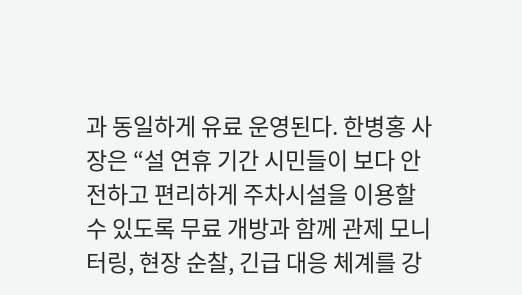과 동일하게 유료 운영된다. 한병홍 사장은 “설 연휴 기간 시민들이 보다 안전하고 편리하게 주차시설을 이용할 수 있도록 무료 개방과 함께 관제 모니터링, 현장 순찰, 긴급 대응 체계를 강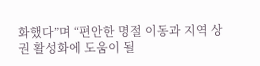화했다”며 “편안한 명절 이동과 지역 상권 활성화에 도움이 될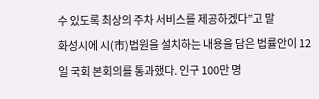수 있도록 최상의 주차 서비스를 제공하겠다”고 말
화성시에 시(市)법원을 설치하는 내용을 담은 법률안이 12일 국회 본회의를 통과했다. 인구 100만 명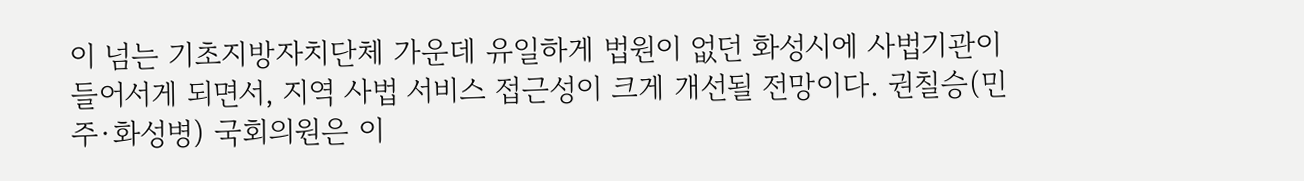이 넘는 기초지방자치단체 가운데 유일하게 법원이 없던 화성시에 사법기관이 들어서게 되면서, 지역 사법 서비스 접근성이 크게 개선될 전망이다. 권칠승(민주·화성병) 국회의원은 이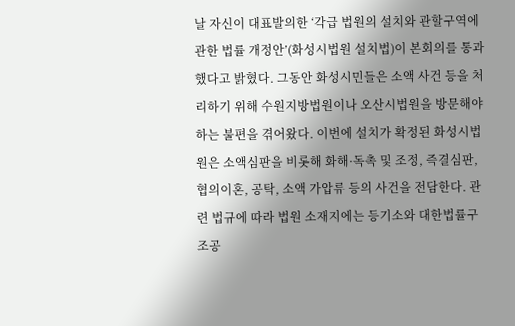날 자신이 대표발의한 ‘각급 법원의 설치와 관할구역에 관한 법률 개정안’(화성시법원 설치법)이 본회의를 통과했다고 밝혔다. 그동안 화성시민들은 소액 사건 등을 처리하기 위해 수원지방법원이나 오산시법원을 방문해야 하는 불편을 겪어왔다. 이번에 설치가 확정된 화성시법원은 소액심판을 비롯해 화해·독촉 및 조정, 즉결심판, 협의이혼, 공탁, 소액 가압류 등의 사건을 전담한다. 관련 법규에 따라 법원 소재지에는 등기소와 대한법률구조공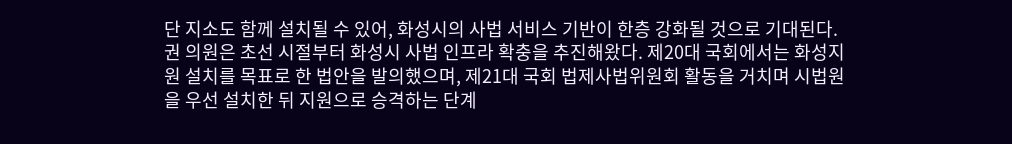단 지소도 함께 설치될 수 있어, 화성시의 사법 서비스 기반이 한층 강화될 것으로 기대된다. 권 의원은 초선 시절부터 화성시 사법 인프라 확충을 추진해왔다. 제20대 국회에서는 화성지원 설치를 목표로 한 법안을 발의했으며, 제21대 국회 법제사법위원회 활동을 거치며 시법원을 우선 설치한 뒤 지원으로 승격하는 단계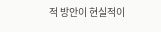적 방안이 현실적이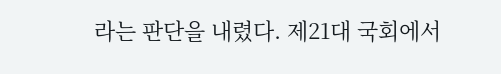라는 판단을 내렸다. 제21대 국회에서